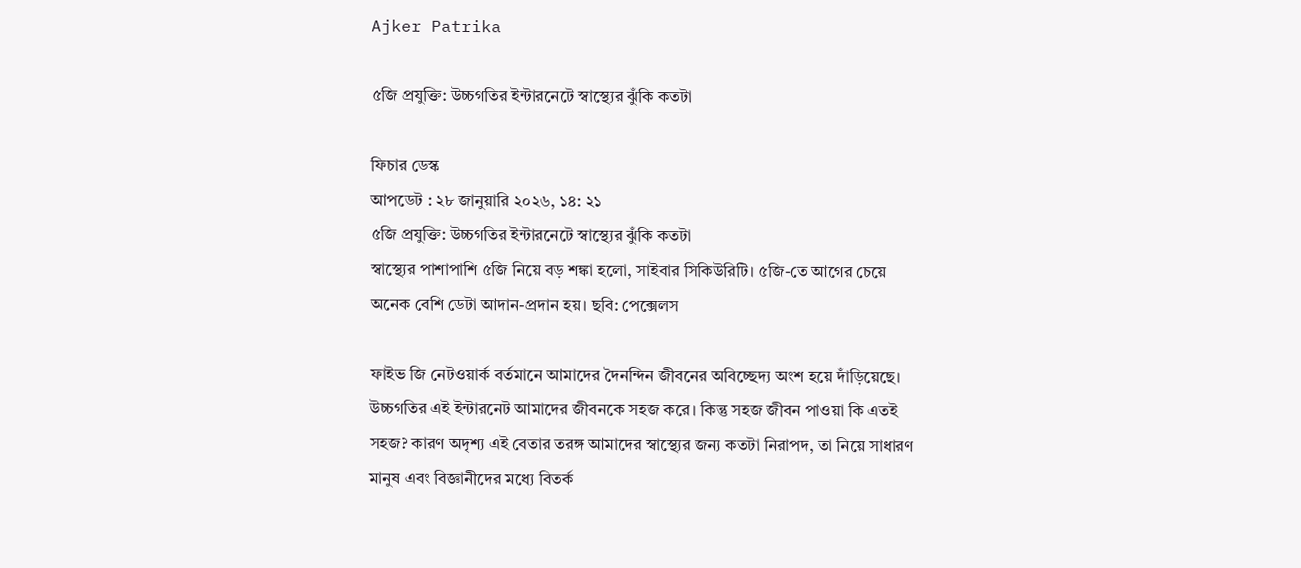Ajker Patrika

৫জি প্রযুক্তি: উচ্চগতির ইন্টারনেটে স্বাস্থ্যের ঝুঁকি কতটা

ফিচার ডেস্ক
আপডেট : ২৮ জানুয়ারি ২০২৬, ১৪: ২১
৫জি প্রযুক্তি: উচ্চগতির ইন্টারনেটে স্বাস্থ্যের ঝুঁকি কতটা
স্বাস্থ্যের পাশাপাশি ৫জি নিয়ে বড় শঙ্কা হলো, সাইবার সিকিউরিটি। ৫জি-তে আগের চেয়ে অনেক বেশি ডেটা আদান-প্রদান হয়। ছবি: পেক্সেলস

ফাইভ জি নেটওয়ার্ক বর্তমানে আমাদের দৈনন্দিন জীবনের অবিচ্ছেদ্য অংশ হয়ে দাঁড়িয়েছে। উচ্চগতির এই ইন্টারনেট আমাদের জীবনকে সহজ করে। কিন্তু সহজ জীবন পাওয়া কি এতই সহজ? কারণ অদৃশ্য এই বেতার তরঙ্গ আমাদের স্বাস্থ্যের জন্য কতটা নিরাপদ, তা নিয়ে সাধারণ মানুষ এবং বিজ্ঞানীদের মধ্যে বিতর্ক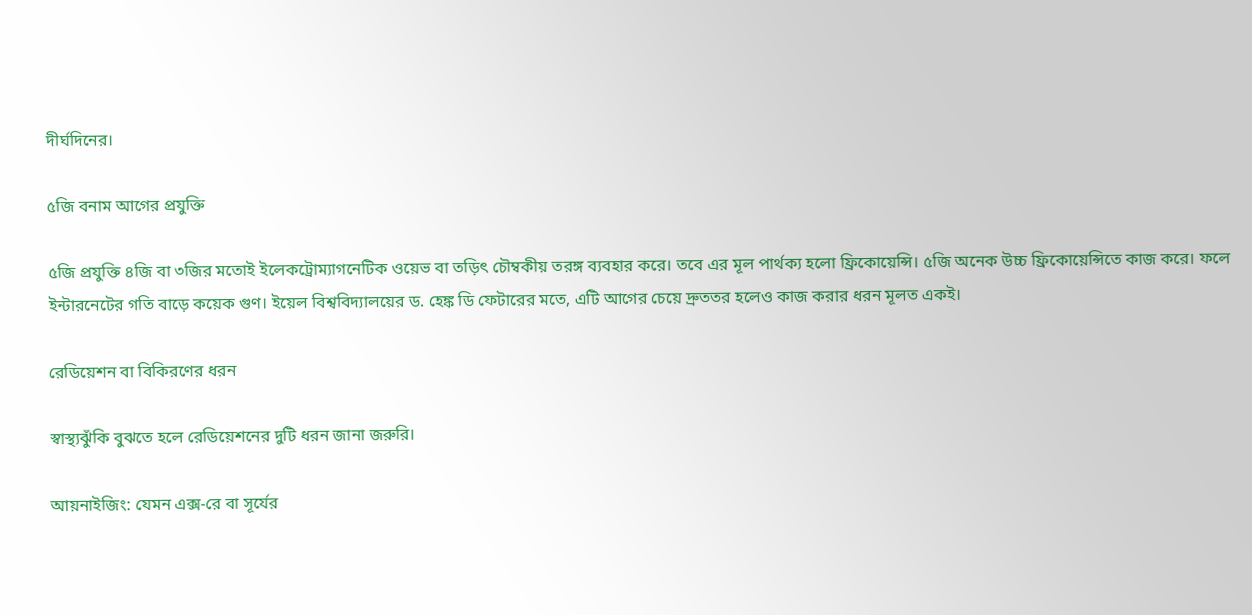দীর্ঘদিনের।

৫জি বনাম আগের প্রযুক্তি

৫জি প্রযুক্তি ৪জি বা ৩জির মতোই ইলেকট্রোম্যাগনেটিক ওয়েভ বা তড়িৎ চৌম্বকীয় তরঙ্গ ব্যবহার করে। তবে এর মূল পার্থক্য হলো ফ্রিকোয়েন্সি। ৫জি অনেক উচ্চ ফ্রিকোয়েন্সিতে কাজ করে। ফলে ইন্টারনেটের গতি বাড়ে কয়েক গুণ। ইয়েল বিশ্ববিদ্যালয়ের ড. হেঙ্ক ডি ফেটারের মতে, এটি আগের চেয়ে দ্রুততর হলেও কাজ করার ধরন মূলত একই।

রেডিয়েশন বা বিকিরণের ধরন

স্বাস্থ্যঝুঁকি বুঝতে হলে রেডিয়েশনের দুটি ধরন জানা জরুরি।

আয়নাইজিং: যেমন এক্স-রে বা সূর্যের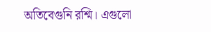অতিবেগুনি রশ্মি। এগুলো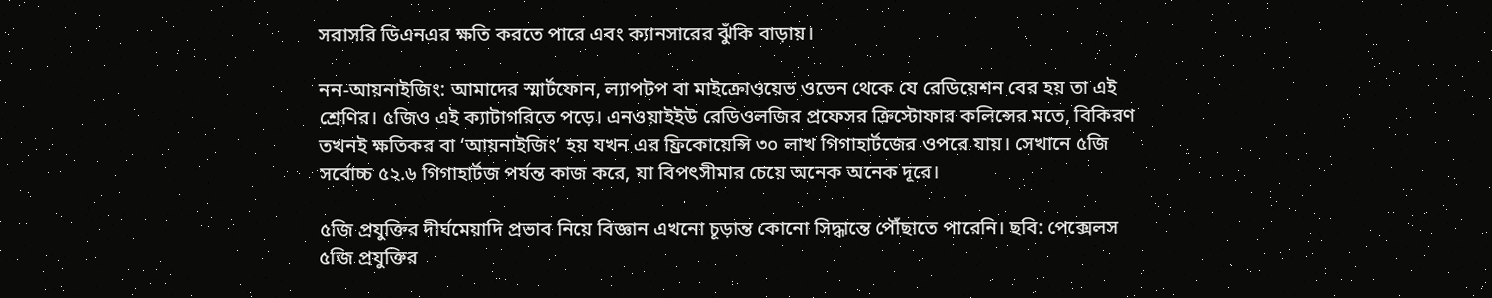সরাসরি ডিএনএর ক্ষতি করতে পারে এবং ক্যানসারের ঝুঁকি বাড়ায়।

নন-আয়নাইজিং: আমাদের স্মার্টফোন, ল্যাপটপ বা মাইক্রোওয়েভ ওভেন থেকে যে রেডিয়েশন বের হয় তা এই শ্রেণির। ৫জিও এই ক্যাটাগরিতে পড়ে। এনওয়াইইউ রেডিওলজির প্রফেসর ক্রিস্টোফার কলিন্সের মতে, বিকিরণ তখনই ক্ষতিকর বা ‘আয়নাইজিং’ হয় যখন এর ফ্রিকোয়েন্সি ৩০ লাখ গিগাহার্টজের ওপরে যায়। সেখানে ৫জি সর্বোচ্চ ৫২.৬ গিগাহার্টজ পর্যন্ত কাজ করে, যা বিপৎসীমার চেয়ে অনেক অনেক দূরে।

৫জি প্রযুক্তির দীর্ঘমেয়াদি প্রভাব নিয়ে বিজ্ঞান এখনো চূড়ান্ত কোনো সিদ্ধান্তে পৌঁছাতে পারেনি। ছবি: পেক্সেলস
৫জি প্রযুক্তির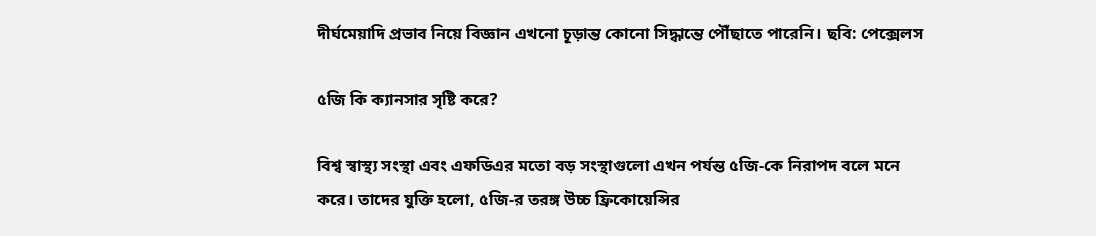দীর্ঘমেয়াদি প্রভাব নিয়ে বিজ্ঞান এখনো চূড়ান্ত কোনো সিদ্ধান্তে পৌঁছাতে পারেনি। ছবি: পেক্সেলস

৫জি কি ক্যানসার সৃষ্টি করে?

বিশ্ব স্বাস্থ্য সংস্থা এবং এফডিএর মতো বড় সংস্থাগুলো এখন পর্যন্ত ৫জি-কে নিরাপদ বলে মনে করে। তাদের যুক্তি হলো, ৫জি-র তরঙ্গ উচ্চ ফ্রিকোয়েন্সির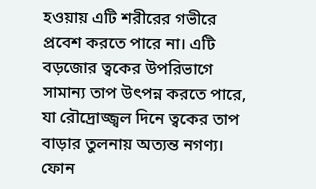হওয়ায় এটি শরীরের গভীরে প্রবেশ করতে পারে না। এটি বড়জোর ত্বকের উপরিভাগে সামান্য তাপ উৎপন্ন করতে পারে, যা রৌদ্রোজ্জ্বল দিনে ত্বকের তাপ বাড়ার তুলনায় অত্যন্ত নগণ্য। ফোন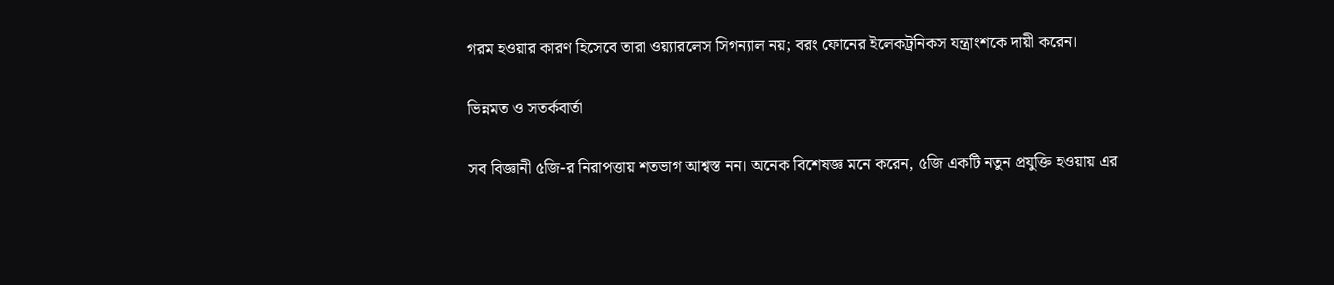গরম হওয়ার কারণ হিসেবে তারা ওয়্যারলেস সিগন্যাল নয়; বরং ফোনের ইলেকট্রনিকস যন্ত্রাংশকে দায়ী করেন।

ভিন্নমত ও সতর্কবার্তা

সব বিজ্ঞানী ৫জি-র নিরাপত্তায় শতভাগ আশ্বস্ত নন। অনেক বিশেষজ্ঞ মনে করেন, ৫জি একটি নতুন প্রযুক্তি হওয়ায় এর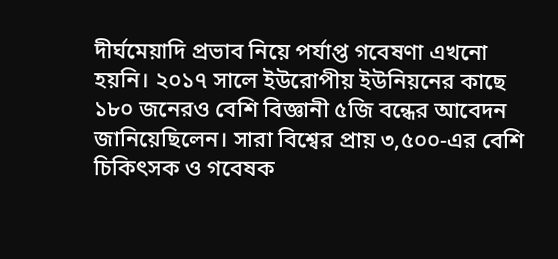দীর্ঘমেয়াদি প্রভাব নিয়ে পর্যাপ্ত গবেষণা এখনো হয়নি। ২০১৭ সালে ইউরোপীয় ইউনিয়নের কাছে ১৮০ জনেরও বেশি বিজ্ঞানী ৫জি বন্ধের আবেদন জানিয়েছিলেন। সারা বিশ্বের প্রায় ৩,৫০০-এর বেশি চিকিৎসক ও গবেষক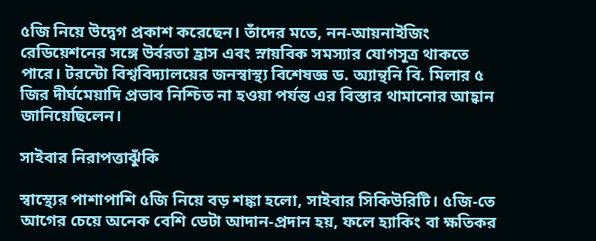৫জি নিয়ে উদ্বেগ প্রকাশ করেছেন। তাঁদের মতে, নন-আয়নাইজিং রেডিয়েশনের সঙ্গে উর্বরতা হ্রাস এবং স্নায়বিক সমস্যার যোগসূত্র থাকতে পারে। টরন্টো বিশ্ববিদ্যালয়ের জনস্বাস্থ্য বিশেষজ্ঞ ড. অ্যান্থনি বি. মিলার ৫ জির দীর্ঘমেয়াদি প্রভাব নিশ্চিত না হওয়া পর্যন্ত এর বিস্তার থামানোর আহ্বান জানিয়েছিলেন।

সাইবার নিরাপত্তাঝুঁকি

স্বাস্থ্যের পাশাপাশি ৫জি নিয়ে বড় শঙ্কা হলো, সাইবার সিকিউরিটি। ৫জি-তে আগের চেয়ে অনেক বেশি ডেটা আদান-প্রদান হয়, ফলে হ্যাকিং বা ক্ষতিকর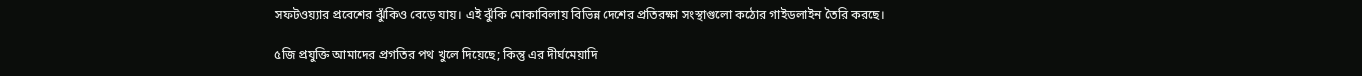সফটওয়্যার প্রবেশের ঝুঁকিও বেড়ে যায়। এই ঝুঁকি মোকাবিলায় বিভিন্ন দেশের প্রতিরক্ষা সংস্থাগুলো কঠোর গাইডলাইন তৈরি করছে।

৫জি প্রযুক্তি আমাদের প্রগতির পথ খুলে দিয়েছে; কিন্তু এর দীর্ঘমেয়াদি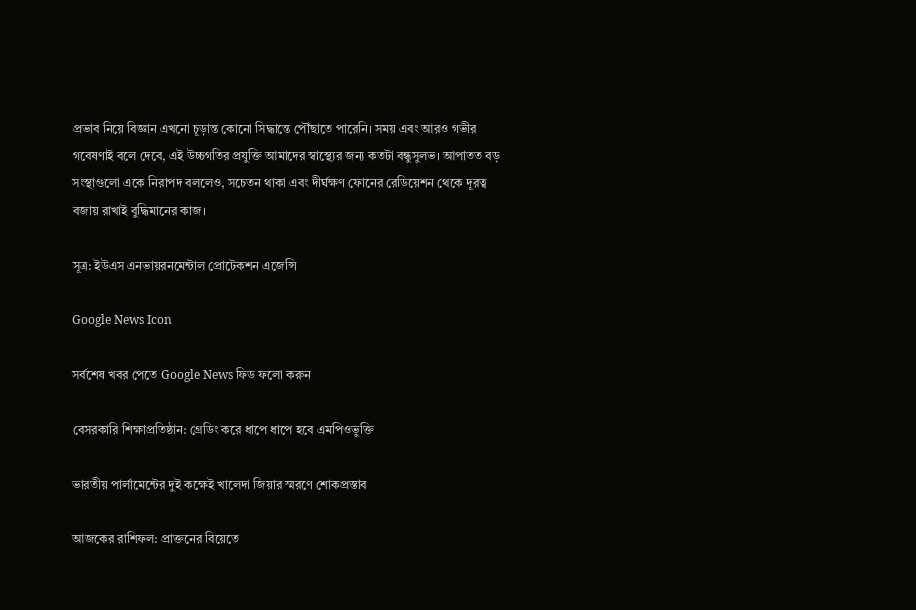প্রভাব নিয়ে বিজ্ঞান এখনো চূড়ান্ত কোনো সিদ্ধান্তে পৌঁছাতে পারেনি। সময় এবং আরও গভীর গবেষণাই বলে দেবে, এই উচ্চগতির প্রযুক্তি আমাদের স্বাস্থ্যের জন্য কতটা বন্ধুসুলভ। আপাতত বড় সংস্থাগুলো একে নিরাপদ বললেও, সচেতন থাকা এবং দীর্ঘক্ষণ ফোনের রেডিয়েশন থেকে দূরত্ব বজায় রাখাই বুদ্ধিমানের কাজ।

সূত্র: ইউএস এনভায়রনমেন্টাল প্রোটেকশন এজেন্সি

Google News Icon

সর্বশেষ খবর পেতে Google News ফিড ফলো করুন

বেসরকারি শিক্ষাপ্রতিষ্ঠান: গ্রেডিং করে ধাপে ধাপে হবে এমপিওভুক্তি

ভারতীয় পার্লামেন্টের দুই কক্ষেই খালেদা জিয়ার স্মরণে শোকপ্রস্তাব

আজকের রাশিফল: প্রাক্তনের বিয়েতে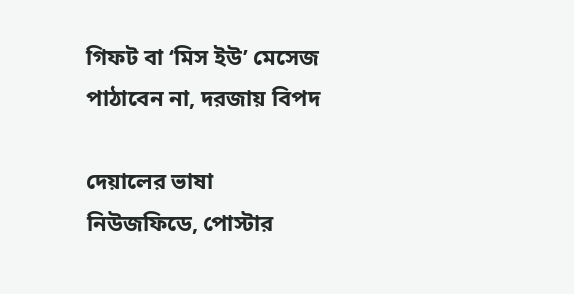গিফট বা ‘মিস ইউ’ মেসেজ পাঠাবেন না, দরজায় বিপদ

দেয়ালের ভাষা নিউজফিডে, পোস্টার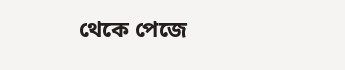থেকে পেজে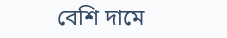বেশি দামে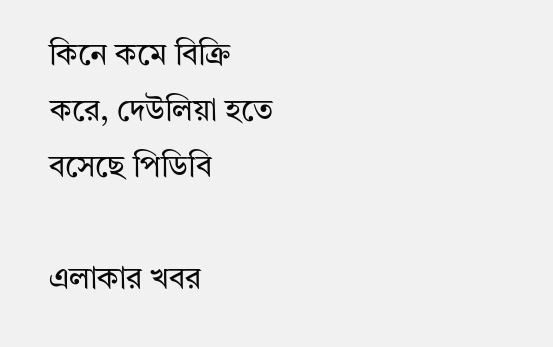কিনে কমে বিক্রি করে, দেউলিয়া হতে বসেছে পিডিবি

এলাকার খবর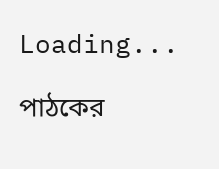Loading...

পাঠকের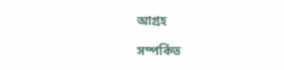আগ্রহ

সম্পর্কিত